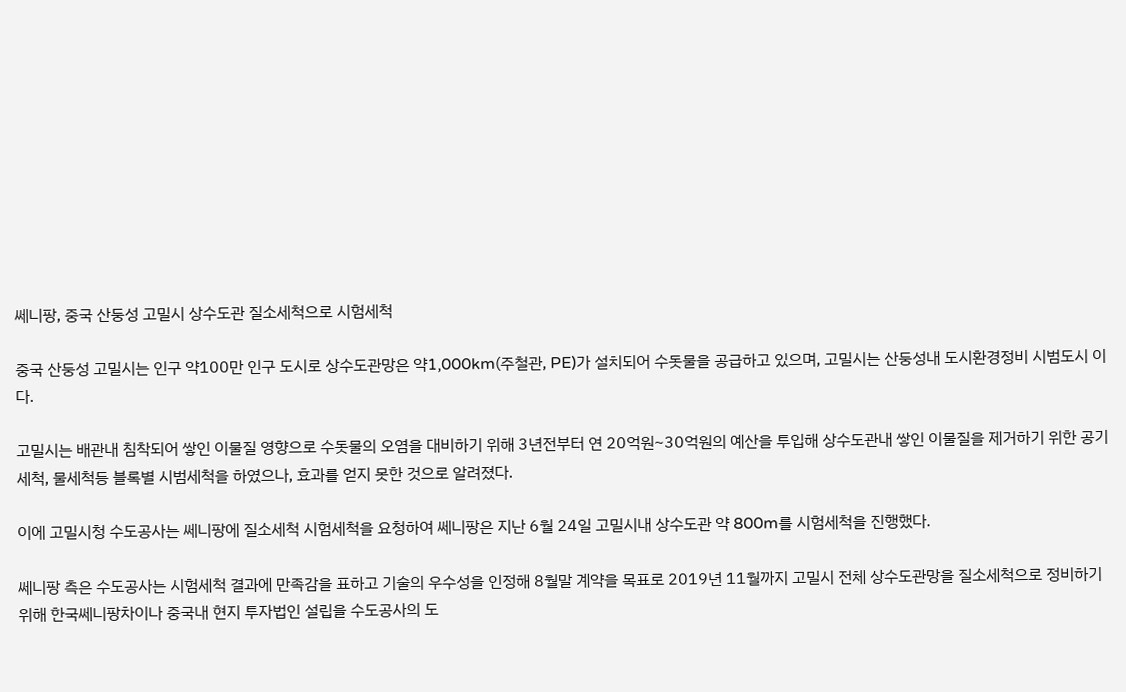쎄니팡, 중국 산둥성 고밀시 상수도관 질소세척으로 시험세척

중국 산둥성 고밀시는 인구 약100만 인구 도시로 상수도관망은 약1,000km(주철관, PE)가 설치되어 수돗물을 공급하고 있으며, 고밀시는 산둥성내 도시환경정비 시범도시 이다.

고밀시는 배관내 침착되어 쌓인 이물질 영향으로 수돗물의 오염을 대비하기 위해 3년전부터 연 20억원~30억원의 예산을 투입해 상수도관내 쌓인 이물질을 제거하기 위한 공기세척, 물세척등 블록별 시범세척을 하였으나, 효과를 얻지 못한 것으로 알려졌다.

이에 고밀시청 수도공사는 쎄니팡에 질소세척 시험세척을 요청하여 쎄니팡은 지난 6월 24일 고밀시내 상수도관 약 800m를 시험세척을 진행했다.

쎄니팡 측은 수도공사는 시험세척 결과에 만족감을 표하고 기술의 우수성을 인정해 8월말 계약을 목표로 2019년 11월까지 고밀시 전체 상수도관망을 질소세척으로 정비하기 위해 한국쎄니팡차이나 중국내 현지 투자법인 설립을 수도공사의 도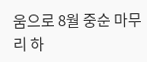움으로 8월 중순 마무리 하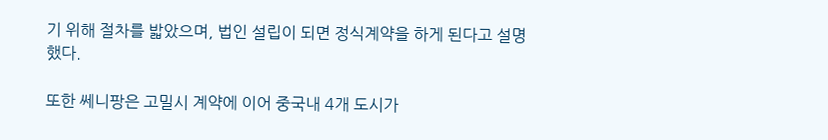기 위해 절차를 밟았으며, 법인 설립이 되면 정식계약을 하게 된다고 설명했다.

또한 쎄니팡은 고밀시 계약에 이어 중국내 4개 도시가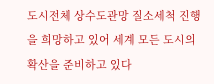도시전체 상수도관망 질소세척 진행을 희망하고 있어 세계 모든 도시의 확산을 준비하고 있다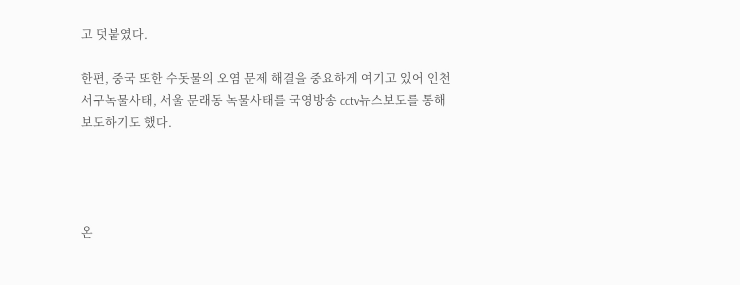고 덧붙였다.

한편, 중국 또한 수돗물의 오염 문제 해결을 중요하게 여기고 있어 인천서구녹물사태, 서울 문래동 녹물사태를 국영방송 cctv뉴스보도를 통해 보도하기도 했다.




온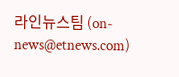라인뉴스팀 (on-news@etnews.com)